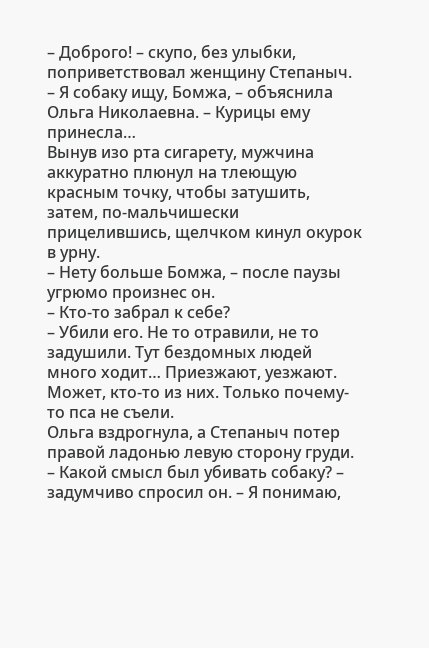– Доброго! – скупо, без улыбки, поприветствовал женщину Степаныч.
– Я собаку ищу, Бомжа, – объяснила Ольга Николаевна. – Курицы ему принесла…
Вынув изо рта сигарету, мужчина аккуратно плюнул на тлеющую красным точку, чтобы затушить, затем, по-мальчишески прицелившись, щелчком кинул окурок в урну.
– Нету больше Бомжа, – после паузы угрюмо произнес он.
– Кто-то забрал к себе?
– Убили его. Не то отравили, не то задушили. Тут бездомных людей много ходит… Приезжают, уезжают. Может, кто-то из них. Только почему-то пса не съели.
Ольга вздрогнула, а Степаныч потер правой ладонью левую сторону груди.
– Какой смысл был убивать собаку? – задумчиво спросил он. – Я понимаю,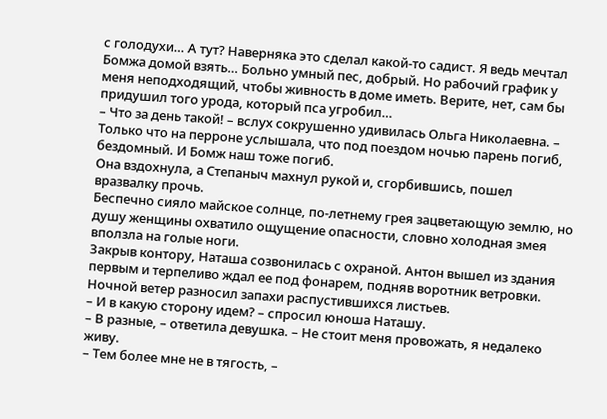с голодухи… А тут? Наверняка это сделал какой-то садист. Я ведь мечтал Бомжа домой взять… Больно умный пес, добрый. Но рабочий график у меня неподходящий, чтобы живность в доме иметь. Верите, нет, сам бы придушил того урода, который пса угробил…
– Что за день такой! – вслух сокрушенно удивилась Ольга Николаевна. – Только что на перроне услышала, что под поездом ночью парень погиб, бездомный. И Бомж наш тоже погиб.
Она вздохнула, а Степаныч махнул рукой и, сгорбившись, пошел вразвалку прочь.
Беспечно сияло майское солнце, по-летнему грея зацветающую землю, но душу женщины охватило ощущение опасности, словно холодная змея вползла на голые ноги.
Закрыв контору, Наташа созвонилась с охраной. Антон вышел из здания первым и терпеливо ждал ее под фонарем, подняв воротник ветровки. Ночной ветер разносил запахи распустившихся листьев.
– И в какую сторону идем? – спросил юноша Наташу.
– В разные, – ответила девушка. – Не стоит меня провожать, я недалеко живу.
– Тем более мне не в тягость, –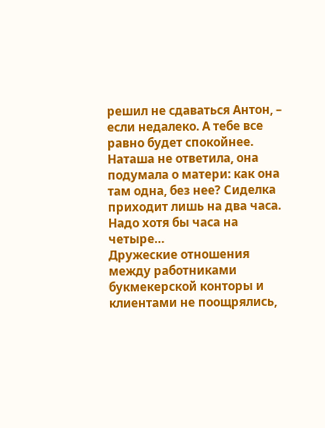решил не сдаваться Антон, – если недалеко. А тебе все равно будет спокойнее.
Наташа не ответила, она подумала о матери: как она там одна, без нее? Сиделка приходит лишь на два часа. Надо хотя бы часа на четыре…
Дружеские отношения между работниками букмекерской конторы и клиентами не поощрялись,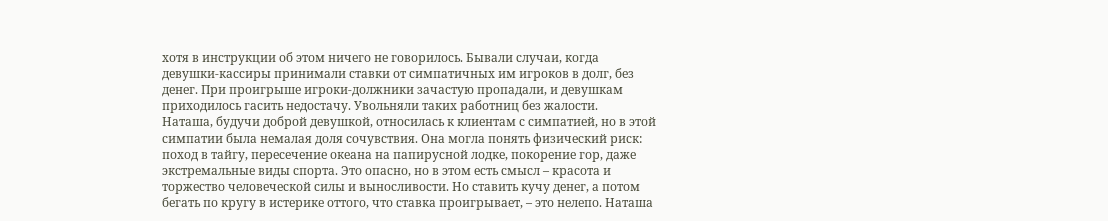хотя в инструкции об этом ничего не говорилось. Бывали случаи, когда девушки-кассиры принимали ставки от симпатичных им игроков в долг, без денег. При проигрыше игроки-должники зачастую пропадали, и девушкам приходилось гасить недостачу. Увольняли таких работниц без жалости.
Наташа, будучи доброй девушкой, относилась к клиентам с симпатией, но в этой симпатии была немалая доля сочувствия. Она могла понять физический риск: поход в тайгу, пересечение океана на папирусной лодке, покорение гор, даже экстремальные виды спорта. Это опасно, но в этом есть смысл – красота и торжество человеческой силы и выносливости. Но ставить кучу денег, а потом бегать по кругу в истерике оттого, что ставка проигрывает, – это нелепо. Наташа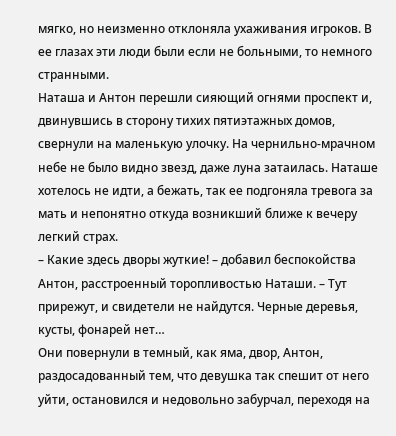мягко, но неизменно отклоняла ухаживания игроков. В ее глазах эти люди были если не больными, то немного странными.
Наташа и Антон перешли сияющий огнями проспект и, двинувшись в сторону тихих пятиэтажных домов, свернули на маленькую улочку. На чернильно-мрачном небе не было видно звезд, даже луна затаилась. Наташе хотелось не идти, а бежать, так ее подгоняла тревога за мать и непонятно откуда возникший ближе к вечеру легкий страх.
– Какие здесь дворы жуткие! – добавил беспокойства Антон, расстроенный торопливостью Наташи. – Тут прирежут, и свидетели не найдутся. Черные деревья, кусты, фонарей нет…
Они повернули в темный, как яма, двор, Антон, раздосадованный тем, что девушка так спешит от него уйти, остановился и недовольно забурчал, переходя на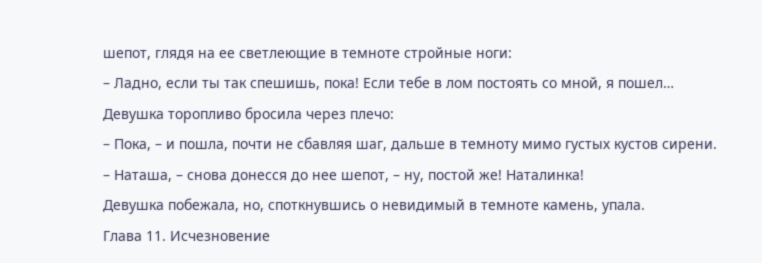шепот, глядя на ее светлеющие в темноте стройные ноги:
– Ладно, если ты так спешишь, пока! Если тебе в лом постоять со мной, я пошел…
Девушка торопливо бросила через плечо:
– Пока, – и пошла, почти не сбавляя шаг, дальше в темноту мимо густых кустов сирени.
– Наташа, – снова донесся до нее шепот, – ну, постой же! Наталинка!
Девушка побежала, но, споткнувшись о невидимый в темноте камень, упала.
Глава 11. Исчезновение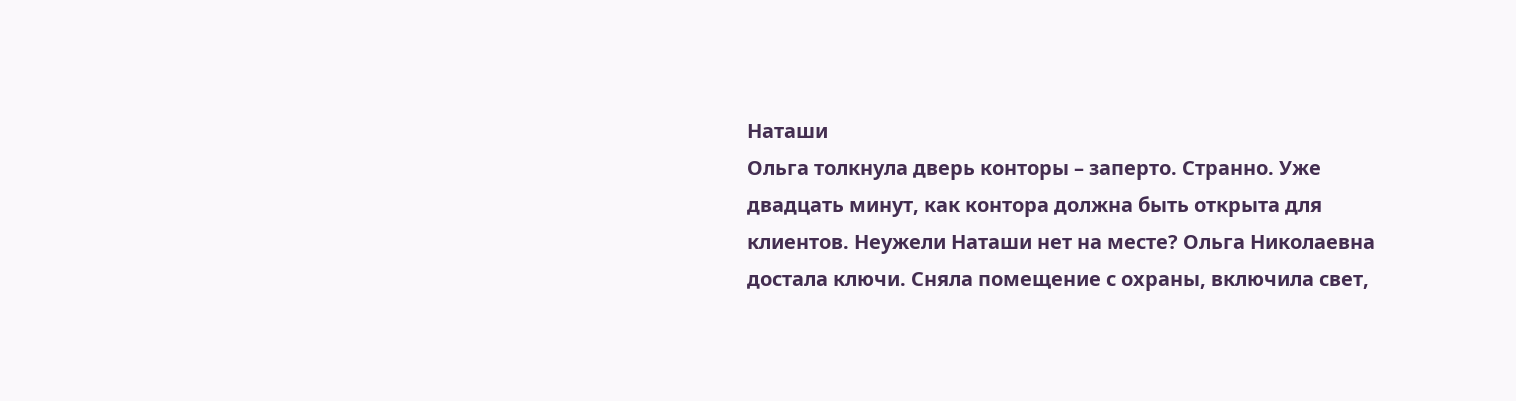Наташи
Ольга толкнула дверь конторы – заперто. Странно. Уже двадцать минут, как контора должна быть открыта для клиентов. Неужели Наташи нет на месте? Ольга Николаевна достала ключи. Сняла помещение с охраны, включила свет,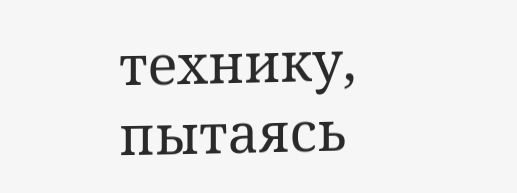технику, пытаясь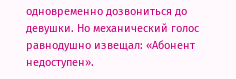одновременно дозвониться до девушки. Но механический голос равнодушно извещал: «Абонент недоступен».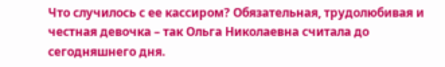Что случилось с ее кассиром? Обязательная, трудолюбивая и честная девочка – так Ольга Николаевна считала до сегодняшнего дня.